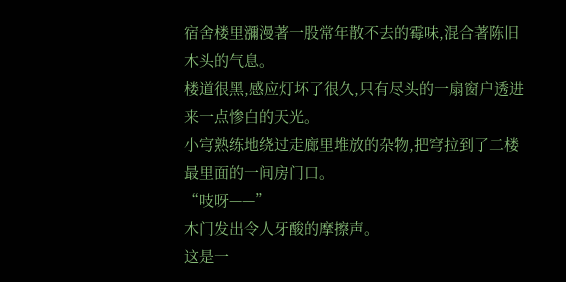宿舍楼里瀰漫著一股常年散不去的霉味,混合著陈旧木头的气息。
楼道很黑,感应灯坏了很久,只有尽头的一扇窗户透进来一点惨白的天光。
小宆熟练地绕过走廊里堆放的杂物,把穹拉到了二楼最里面的一间房门口。
“吱呀——”
木门发出令人牙酸的摩擦声。
这是一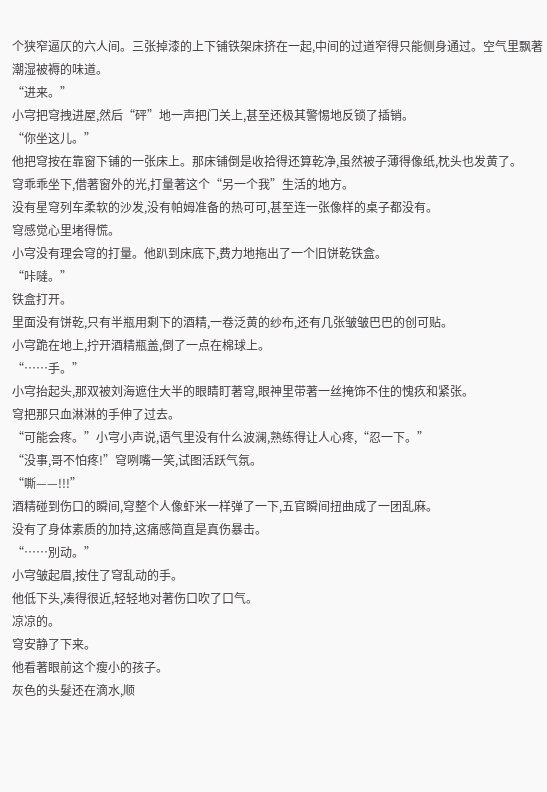个狭窄逼仄的六人间。三张掉漆的上下铺铁架床挤在一起,中间的过道窄得只能侧身通过。空气里飘著潮湿被褥的味道。
“进来。”
小宆把穹拽进屋,然后“砰”地一声把门关上,甚至还极其警惕地反锁了插销。
“你坐这儿。”
他把穹按在靠窗下铺的一张床上。那床铺倒是收拾得还算乾净,虽然被子薄得像纸,枕头也发黄了。
穹乖乖坐下,借著窗外的光,打量著这个“另一个我”生活的地方。
没有星穹列车柔软的沙发,没有帕姆准备的热可可,甚至连一张像样的桌子都没有。
穹感觉心里堵得慌。
小宆没有理会穹的打量。他趴到床底下,费力地拖出了一个旧饼乾铁盒。
“咔噠。”
铁盒打开。
里面没有饼乾,只有半瓶用剩下的酒精,一卷泛黄的纱布,还有几张皱皱巴巴的创可贴。
小宆跪在地上,拧开酒精瓶盖,倒了一点在棉球上。
“……手。”
小宆抬起头,那双被刘海遮住大半的眼睛盯著穹,眼神里带著一丝掩饰不住的愧疚和紧张。
穹把那只血淋淋的手伸了过去。
“可能会疼。”小宆小声说,语气里没有什么波澜,熟练得让人心疼,“忍一下。”
“没事,哥不怕疼!”穹咧嘴一笑,试图活跃气氛。
“嘶——!!!”
酒精碰到伤口的瞬间,穹整个人像虾米一样弹了一下,五官瞬间扭曲成了一团乱麻。
没有了身体素质的加持,这痛感简直是真伤暴击。
“……別动。”
小宆皱起眉,按住了穹乱动的手。
他低下头,凑得很近,轻轻地对著伤口吹了口气。
凉凉的。
穹安静了下来。
他看著眼前这个瘦小的孩子。
灰色的头髮还在滴水,顺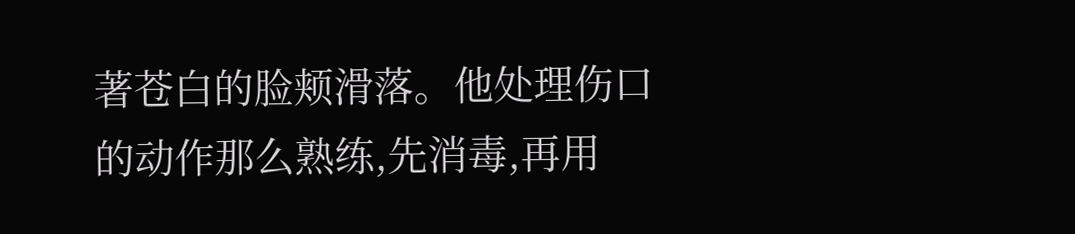著苍白的脸颊滑落。他处理伤口的动作那么熟练,先消毒,再用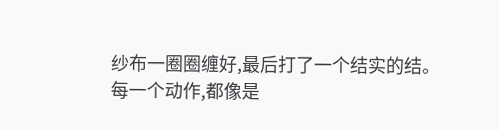纱布一圈圈缠好,最后打了一个结实的结。
每一个动作,都像是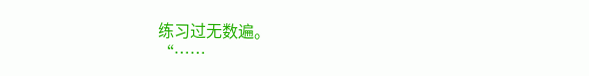练习过无数遍。
“……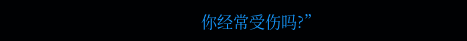你经常受伤吗?”